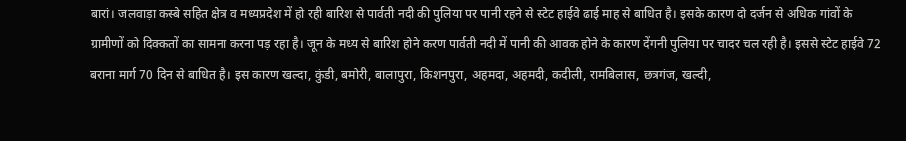बारां। जलवाड़ा कस्बे सहित क्षेत्र व मध्यप्रदेश में हो रही बारिश से पार्वती नदी की पुलिया पर पानी रहने से स्टेट हाईवे ढाई माह से बाधित है। इसके कारण दो दर्जन से अधिक गांवों के ग्रामीणों को दिक्कतों का सामना करना पड़ रहा है। जून के मध्य से बारिश होने करण पार्वती नदी में पानी की आवक होने के कारण देंगनी पुलिया पर चादर चल रही है। इससे स्टेट हाईवे 72 बराना मार्ग 70 दिन से बाधित है। इस कारण खल्दा, कुंडी, बमोरी, बालापुरा, किशनपुरा, अहमदा, अहमदी, कदीली, रामबिलास, छत्रगंज, खल्दी,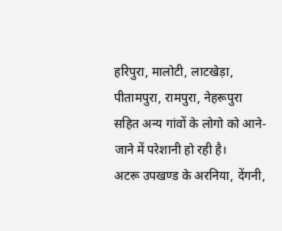हरिपुरा, मालोटी, लाटखेड़ा, पीतामपुरा, रामपुरा, नेहरूपुरा सहित अन्य गांवों के लोगो को आने-जाने में परेशानी हो रही है।
अटरू उपखण्ड के अरनिया, देंगनी,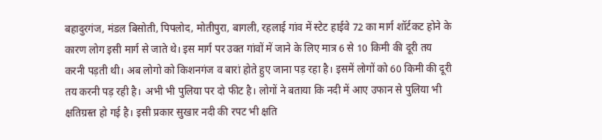बहादुरगंज, मंडल बिसोती, पिपलोद, मोतीपुरा, बागली, रहलाई गांव में स्टेट हाईवे 72 का मार्ग शॉर्टकट होने के कारण लोग इसी मार्ग से जाते थे। इस मार्ग पर उक्त गांवों में जाने के लिए मात्र 6 से 10 किमी की दूरी तय करनी पड़ती थी। अब लोगो को किशनगंज व बारां होते हुए जाना पड़ रहा है। इसमें लोगों को 60 किमी की दूरी तय करनी पड़ रही है। अभी भी पुलिया पर दो फीट है। लोगों ने बताया कि नदी में आए उफान से पुलिया भी क्षतिग्रस्त हो गई है। इसी प्रकार सुखार नदी की रपट भी क्षति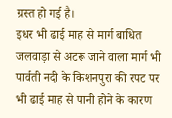ग्रस्त हो गई है।
इधर भी ढाई माह से मार्ग बाधित
जलवाड़ा से अटरू जाने वाला मार्ग भी पार्वती नदी के किशनपुरा की रपट पर भी ढाई माह से पानी होने के कारण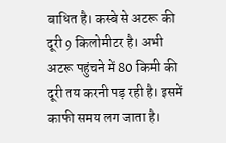बाधित है। कस्बे से अटरू की दूरी 9 किलोमीटर है। अभी अटरू पहुंचने में 80 किमी की दूरी तय करनी पड़ रही है। इसमें काफी समय लग जाता है।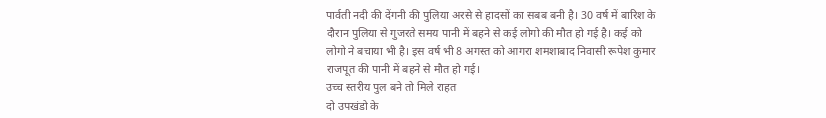पार्वती नदी की देंगनी की पुलिया अरसे से हादसों का सबब बनी है। 30 वर्ष में बारिश के दौरान पुलिया से गुजरते समय पानी में बहने से कई लोगो की मौत हो गई है। कई को लोगो ने बचाया भी है। इस वर्ष भी 8 अगस्त को आगरा शमशाबाद निवासी रूपेश कुमार राजपूत की पानी में बहने से मौत हो गई।
उच्च स्तरीय पुल बने तो मिले राहत
दो उपखंडो के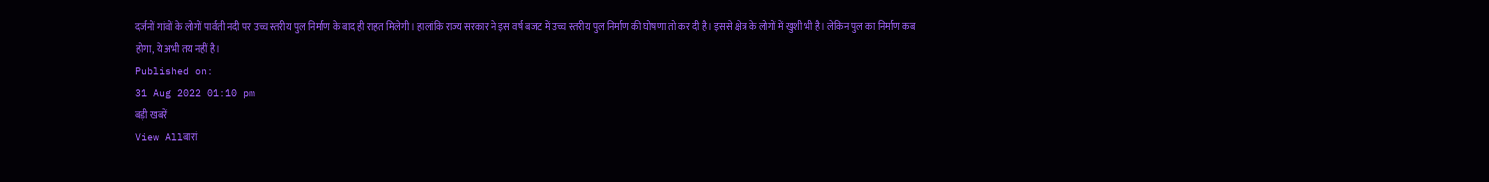दर्जनों गांवों के लोगों पार्वती नदी पर उच्च स्तरीय पुल निर्माण के बाद ही राहत मिलेगी। हालांकि राज्य सरकार ने इस वर्ष बजट में उच्च स्तरीय पुल निर्माण की घोषणा तो कर दी है। इससे क्षेत्र के लोगों में खुशी भी है। लेकिन पुल का निर्माण कब होगा, ये अभी तय नहीं है।
Published on:
31 Aug 2022 01:10 pm
बड़ी खबरें
View Allबारां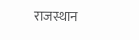राजस्थान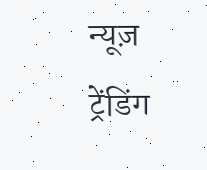न्यूज़
ट्रेंडिंग